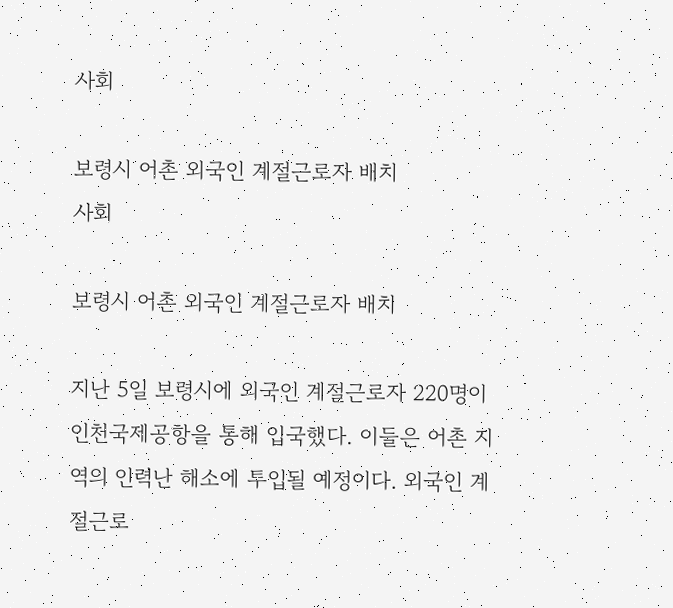사회

보령시 어촌 외국인 계절근로자 배치
사회

보령시 어촌 외국인 계절근로자 배치

지난 5일 보령시에 외국인 계절근로자 220명이 인천국제공항을 통해 입국했다. 이들은 어촌 지역의 인력난 해소에 투입될 예정이다. 외국인 계절근로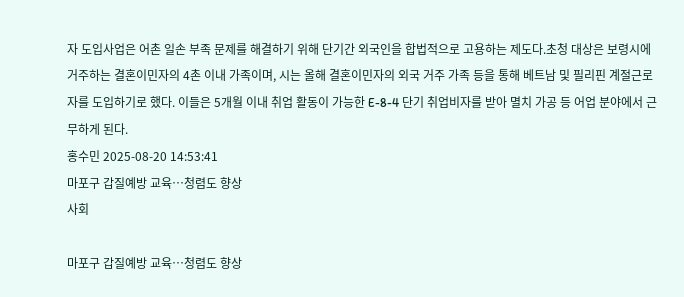자 도입사업은 어촌 일손 부족 문제를 해결하기 위해 단기간 외국인을 합법적으로 고용하는 제도다.초청 대상은 보령시에 거주하는 결혼이민자의 4촌 이내 가족이며, 시는 올해 결혼이민자의 외국 거주 가족 등을 통해 베트남 및 필리핀 계절근로자를 도입하기로 했다. 이들은 5개월 이내 취업 활동이 가능한 E-8-4 단기 취업비자를 받아 멸치 가공 등 어업 분야에서 근무하게 된다.
홍수민 2025-08-20 14:53:41
마포구 갑질예방 교육…청렴도 향상
사회

마포구 갑질예방 교육…청렴도 향상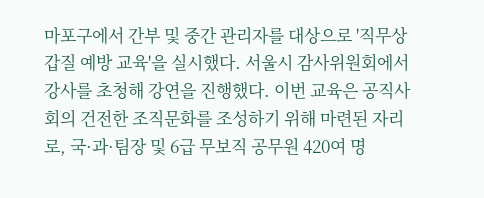마포구에서 간부 및 중간 관리자를 대상으로 '직무상 갑질 예방 교육'을 실시했다. 서울시 감사위원회에서 강사를 초청해 강연을 진행했다. 이번 교육은 공직사회의 건전한 조직문화를 조성하기 위해 마련된 자리로, 국·과·팀장 및 6급 무보직 공무원 420여 명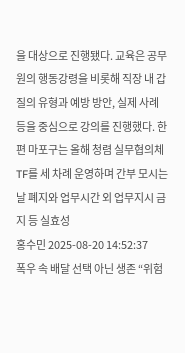을 대상으로 진행됐다. 교육은 공무원의 행동강령을 비롯해 직장 내 갑질의 유형과 예방 방안, 실제 사례 등을 중심으로 강의를 진행했다. 한편 마포구는 올해 청렴 실무협의체 TF를 세 차례 운영하며 간부 모시는 날 폐지와 업무시간 외 업무지시 금지 등 실효성
홍수민 2025-08-20 14:52:37
폭우 속 배달 선택 아닌 생존 “위험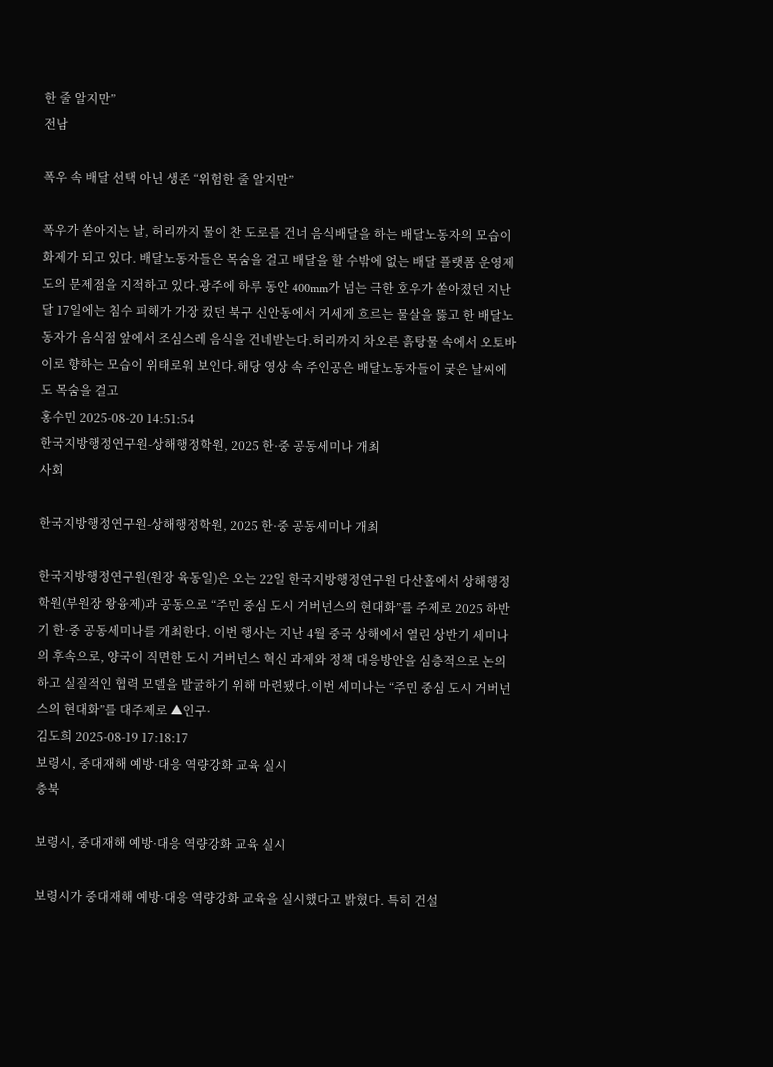한 줄 알지만”
전남

폭우 속 배달 선택 아닌 생존 “위험한 줄 알지만”

폭우가 쏟아지는 날, 허리까지 물이 찬 도로를 건너 음식배달을 하는 배달노동자의 모습이 화제가 되고 있다. 배달노동자들은 목숨을 걸고 배달을 할 수밖에 없는 배달 플랫폼 운영제도의 문제점을 지적하고 있다.광주에 하루 동안 400mm가 넘는 극한 호우가 쏟아졌던 지난달 17일에는 침수 피해가 가장 컸던 북구 신안동에서 거세게 흐르는 물살을 뚫고 한 배달노동자가 음식점 앞에서 조심스레 음식을 건네받는다.허리까지 차오른 흙탕물 속에서 오토바이로 향하는 모습이 위태로워 보인다.해당 영상 속 주인공은 배달노동자들이 궂은 날씨에도 목숨을 걸고
홍수민 2025-08-20 14:51:54
한국지방행정연구원-상해행정학원, 2025 한·중 공동세미나 개최
사회

한국지방행정연구원-상해행정학원, 2025 한·중 공동세미나 개최

한국지방행정연구원(원장 육동일)은 오는 22일 한국지방행정연구원 다산홀에서 상해행정학원(부원장 왕융제)과 공동으로 “주민 중심 도시 거버넌스의 현대화”를 주제로 2025 하반기 한·중 공동세미나를 개최한다. 이번 행사는 지난 4월 중국 상해에서 열린 상반기 세미나의 후속으로, 양국이 직면한 도시 거버넌스 혁신 과제와 정책 대응방안을 심층적으로 논의하고 실질적인 협력 모델을 발굴하기 위해 마련됐다.이번 세미나는 “주민 중심 도시 거버넌스의 현대화”를 대주제로 ▲인구·
김도희 2025-08-19 17:18:17
보령시, 중대재해 예방·대응 역량강화 교육 실시
충북

보령시, 중대재해 예방·대응 역량강화 교육 실시

보령시가 중대재해 예방·대응 역량강화 교육을 실시했다고 밝혔다. 특히 건설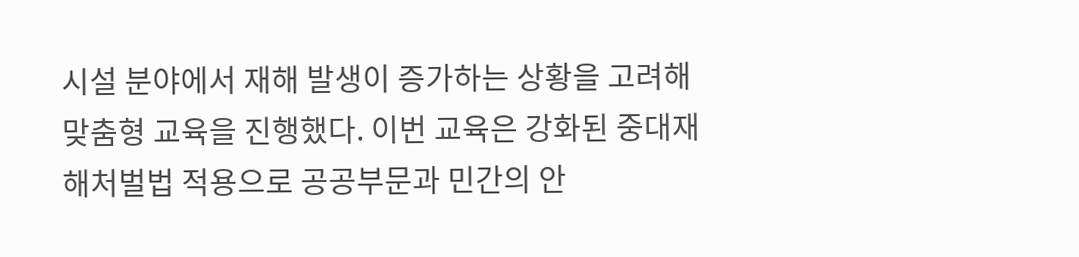시설 분야에서 재해 발생이 증가하는 상황을 고려해 맞춤형 교육을 진행했다. 이번 교육은 강화된 중대재해처벌법 적용으로 공공부문과 민간의 안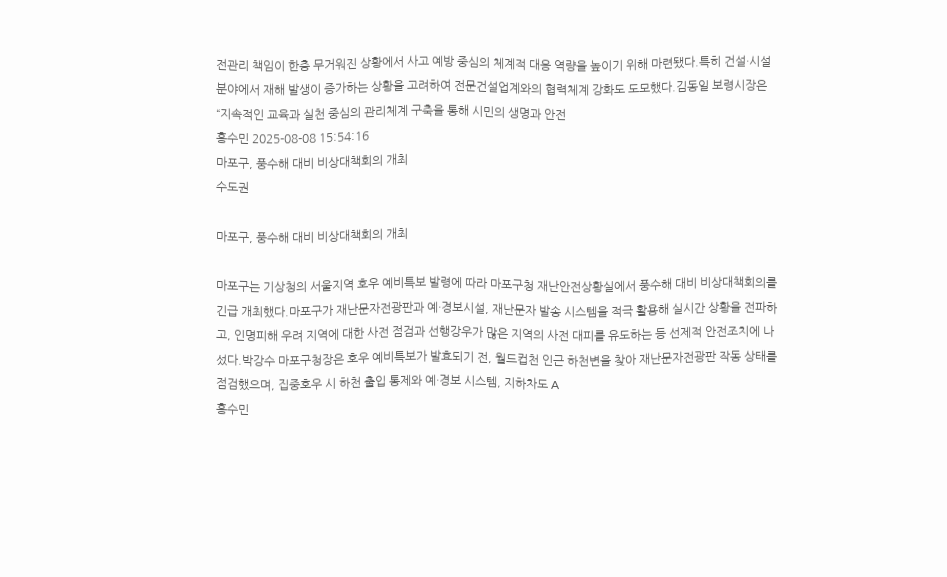전관리 책임이 한층 무거워진 상황에서 사고 예방 중심의 체계적 대응 역량을 높이기 위해 마련됐다.특히 건설·시설 분야에서 재해 발생이 증가하는 상황을 고려하여 전문건설업계와의 협력체계 강화도 도모했다.김동일 보령시장은 “지속적인 교육과 실천 중심의 관리체계 구축을 통해 시민의 생명과 안전
홍수민 2025-08-08 15:54:16
마포구, 풍수해 대비 비상대책회의 개최
수도권

마포구, 풍수해 대비 비상대책회의 개최

마포구는 기상청의 서울지역 호우 예비특보 발령에 따라 마포구청 재난안전상황실에서 풍수해 대비 비상대책회의를 긴급 개최했다.마포구가 재난문자전광판과 예·경보시설, 재난문자 발송 시스템을 적극 활용해 실시간 상황을 전파하고, 인명피해 우려 지역에 대한 사전 점검과 선행강우가 많은 지역의 사전 대피를 유도하는 등 선제적 안전조치에 나섰다.박강수 마포구청장은 호우 예비특보가 발효되기 전, 월드컵천 인근 하천변을 찾아 재난문자전광판 작동 상태를 점검했으며, 집중호우 시 하천 출입 통제와 예·경보 시스템, 지하차도 A
홍수민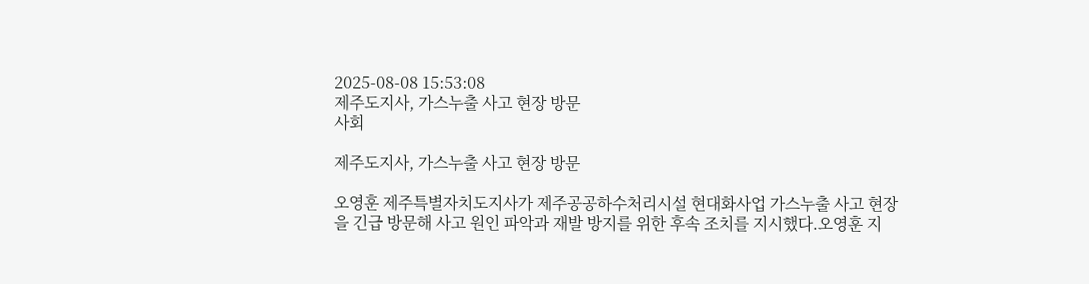2025-08-08 15:53:08
제주도지사, 가스누출 사고 현장 방문
사회

제주도지사, 가스누출 사고 현장 방문

오영훈 제주특별자치도지사가 제주공공하수처리시설 현대화사업 가스누출 사고 현장을 긴급 방문해 사고 원인 파악과 재발 방지를 위한 후속 조치를 지시했다.오영훈 지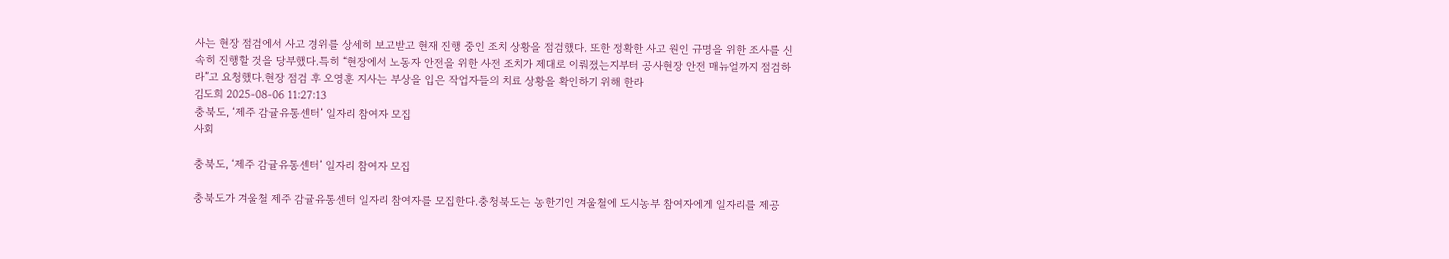사는 현장 점검에서 사고 경위를 상세히 보고받고 현재 진행 중인 조치 상황을 점검했다. 또한 정확한 사고 원인 규명을 위한 조사를 신속히 진행할 것을 당부했다.특히 “현장에서 노동자 안전을 위한 사전 조치가 제대로 이뤄졌는지부터 공사현장 안전 매뉴얼까지 점검하라”고 요청했다.현장 점검 후 오영훈 지사는 부상을 입은 작업자들의 치료 상황을 확인하기 위해 한라
김도희 2025-08-06 11:27:13
충북도, ‘제주 감귤유통센터’ 일자리 참여자 모집
사회

충북도, ‘제주 감귤유통센터’ 일자리 참여자 모집

충북도가 겨울철 제주 감귤유통센터 일자리 참여자를 모집한다.충청북도는 농한기인 겨울철에 도시농부 참여자에게 일자리를 제공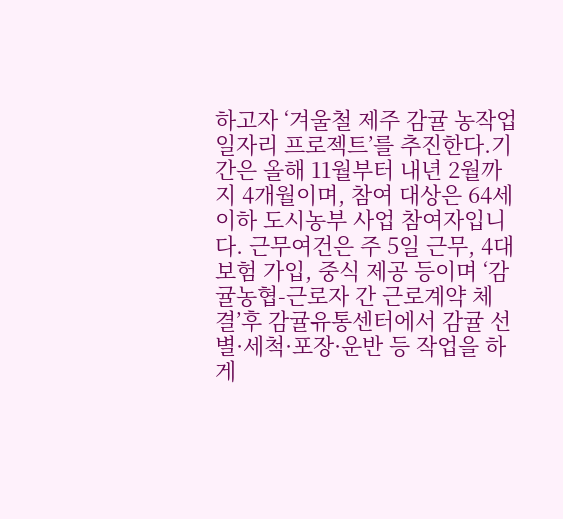하고자 ‘겨울철 제주 감귤 농작업 일자리 프로젝트’를 추진한다.기간은 올해 11월부터 내년 2월까지 4개월이며, 참여 대상은 64세 이하 도시농부 사업 참여자입니다. 근무여건은 주 5일 근무, 4대 보험 가입, 중식 제공 등이며 ‘감귤농협-근로자 간 근로계약 체결’후 감귤유통센터에서 감귤 선별·세척·포장·운반 등 작업을 하게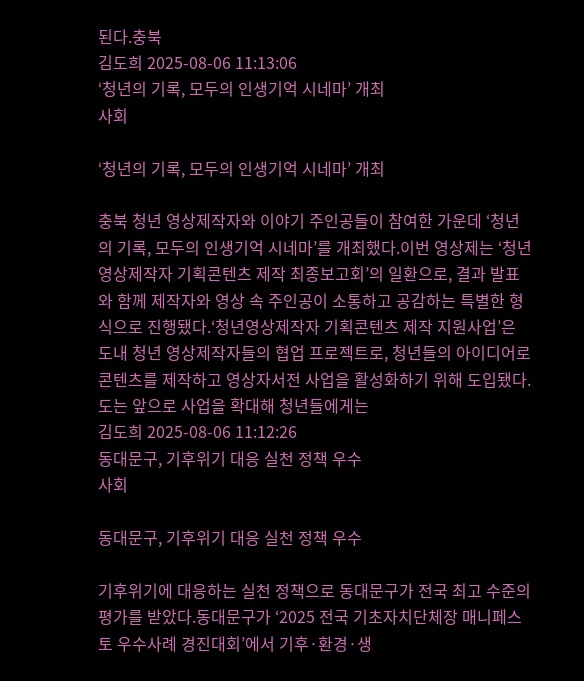된다.충북
김도희 2025-08-06 11:13:06
‘청년의 기록, 모두의 인생기억 시네마’ 개최
사회

‘청년의 기록, 모두의 인생기억 시네마’ 개최

충북 청년 영상제작자와 이야기 주인공들이 참여한 가운데 ‘청년의 기록, 모두의 인생기억 시네마’를 개최했다.이번 영상제는 ‘청년영상제작자 기획콘텐츠 제작 최종보고회’의 일환으로, 결과 발표와 함께 제작자와 영상 속 주인공이 소통하고 공감하는 특별한 형식으로 진행됐다.‘청년영상제작자 기획콘텐츠 제작 지원사업’은 도내 청년 영상제작자들의 협업 프로젝트로, 청년들의 아이디어로 콘텐츠를 제작하고 영상자서전 사업을 활성화하기 위해 도입됐다.도는 앞으로 사업을 확대해 청년들에게는
김도희 2025-08-06 11:12:26
동대문구, 기후위기 대응 실천 정책 우수
사회

동대문구, 기후위기 대응 실천 정책 우수

기후위기에 대응하는 실천 정책으로 동대문구가 전국 최고 수준의 평가를 받았다.동대문구가 ‘2025 전국 기초자치단체장 매니페스토 우수사례 경진대회’에서 기후·환경·생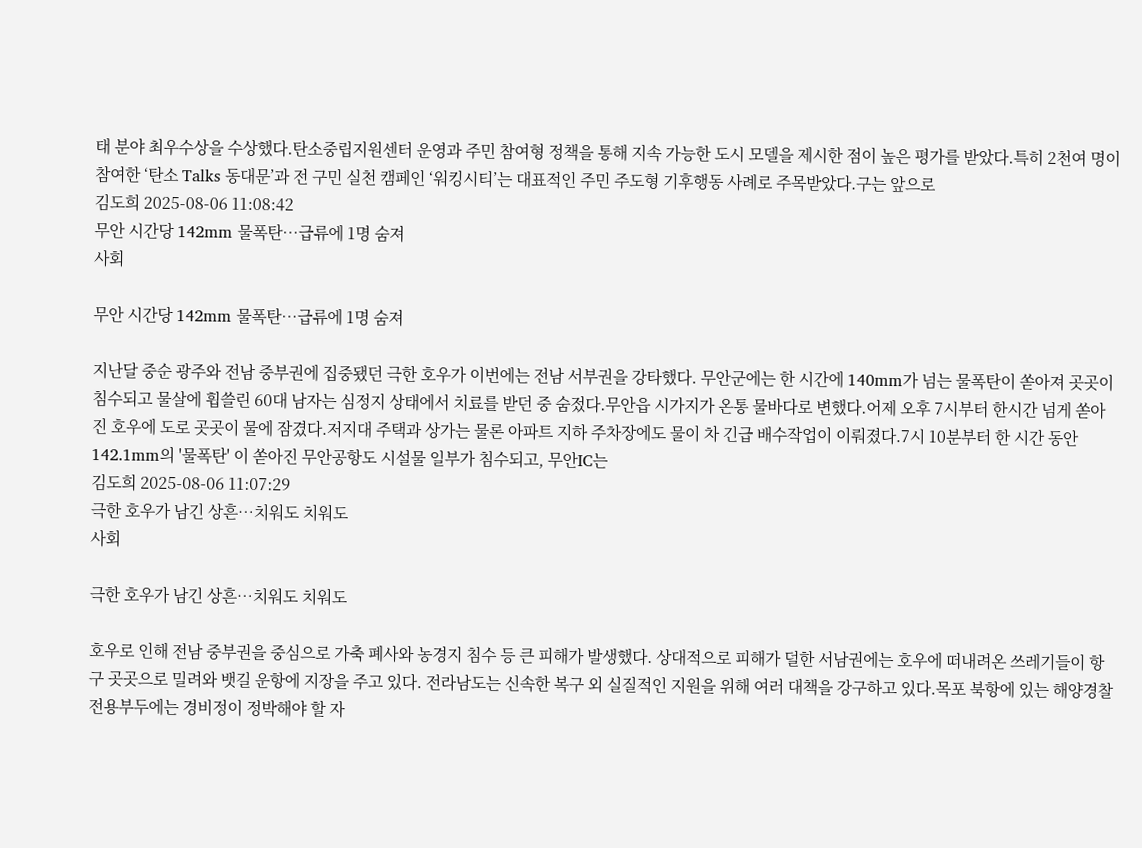태 분야 최우수상을 수상했다.탄소중립지원센터 운영과 주민 참여형 정책을 통해 지속 가능한 도시 모델을 제시한 점이 높은 평가를 받았다.특히 2천여 명이 참여한 ‘탄소 Talks 동대문’과 전 구민 실천 캠페인 ‘워킹시티’는 대표적인 주민 주도형 기후행동 사례로 주목받았다.구는 앞으로
김도희 2025-08-06 11:08:42
무안 시간당 142mm 물폭탄…급류에 1명 숨져
사회

무안 시간당 142mm 물폭탄…급류에 1명 숨져

지난달 중순 광주와 전남 중부권에 집중됐던 극한 호우가 이번에는 전남 서부권을 강타했다. 무안군에는 한 시간에 140mm가 넘는 물폭탄이 쏟아져 곳곳이 침수되고 물살에 휩쓸린 60대 남자는 심정지 상태에서 치료를 받던 중 숨젔다.무안읍 시가지가 온통 물바다로 변했다.어제 오후 7시부터 한시간 넘게 쏟아진 호우에 도로 곳곳이 물에 잠겼다.저지대 주택과 상가는 물론 아파트 지하 주차장에도 물이 차 긴급 배수작업이 이뤄졌다.7시 10분부터 한 시간 동안 142.1mm의 '물폭탄' 이 쏟아진 무안공항도 시설물 일부가 침수되고, 무안IC는
김도희 2025-08-06 11:07:29
극한 호우가 남긴 상흔…치워도 치워도
사회

극한 호우가 남긴 상흔…치워도 치워도

호우로 인해 전남 중부권을 중심으로 가축 폐사와 농경지 침수 등 큰 피해가 발생했다. 상대적으로 피해가 덜한 서남권에는 호우에 떠내려온 쓰레기들이 항구 곳곳으로 밀려와 뱃길 운항에 지장을 주고 있다. 전라남도는 신속한 복구 외 실질적인 지원을 위해 여러 대책을 강구하고 있다.목포 북항에 있는 해양경찰 전용부두에는 경비정이 정박해야 할 자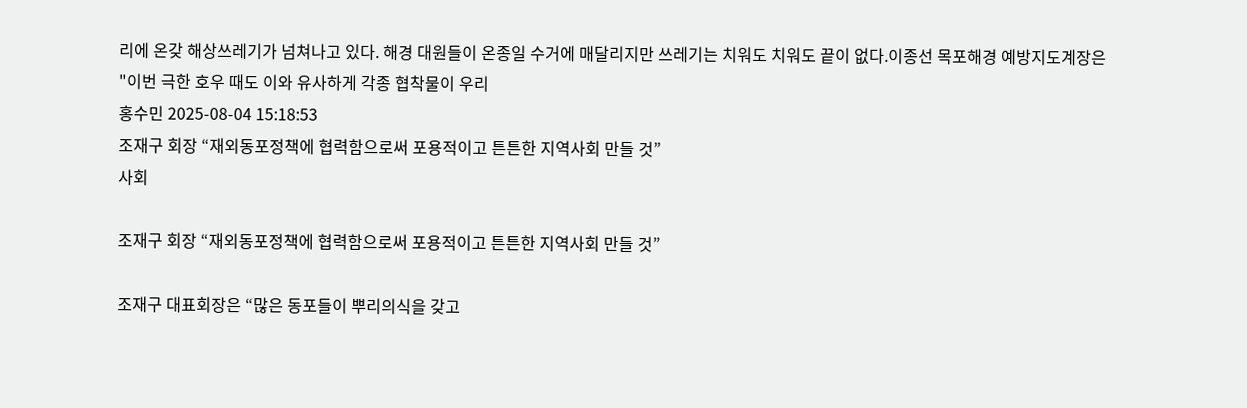리에 온갖 해상쓰레기가 넘쳐나고 있다. 해경 대원들이 온종일 수거에 매달리지만 쓰레기는 치워도 치워도 끝이 없다.이종선 목포해경 예방지도계장은 "이번 극한 호우 때도 이와 유사하게 각종 협착물이 우리
홍수민 2025-08-04 15:18:53
조재구 회장 “재외동포정책에 협력함으로써 포용적이고 튼튼한 지역사회 만들 것”
사회

조재구 회장 “재외동포정책에 협력함으로써 포용적이고 튼튼한 지역사회 만들 것”

조재구 대표회장은 “많은 동포들이 뿌리의식을 갖고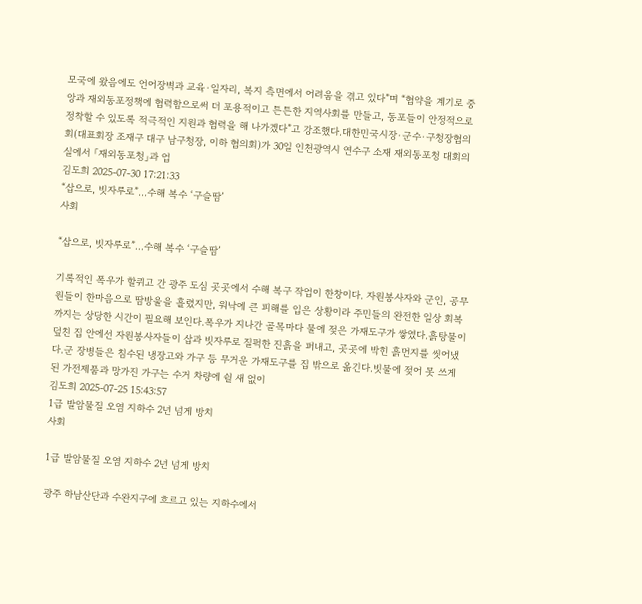모국에 왔음에도 언어장벽과 교육·일자리, 복지 측면에서 어려움을 겪고 있다”며 “협약을 계기로 중앙과 재외동포정책에 협력함으로써 더 포용적이고 튼튼한 지역사회를 만들고, 동포들이 안정적으로 정착할 수 있도록 적극적인 지원과 협력을 해 나가겠다”고 강조했다.대한민국시장·군수·구청장협의회(대표회장 조재구 대구 남구청장, 이하 협의회)가 30일 인천광역시 연수구 소재 재외동포청 대회의실에서 「재외동포청」과 업
김도희 2025-07-30 17:21:33
“삽으로, 빗자루로”…수해 복수 ‘구슬땀’
사회

“삽으로, 빗자루로”…수해 복수 ‘구슬땀’

기록적인 폭우가 할퀴고 간 광주 도심 곳곳에서 수해 복구 작업이 한창이다. 자원봉사자와 군인, 공무원들이 한마음으로 땀방울을 흘렸지만, 워낙에 큰 피해를 입은 상황이라 주민들의 완전한 일상 회복까지는 상당한 시간이 필요해 보인다.폭우가 지나간 골목마다 물에 젖은 가재도구가 쌓였다.흙탕물이 덮친 집 안에선 자원봉사자들이 삽과 빗자루로 질퍽한 진흙을 퍼내고, 곳곳에 박힌 흙먼지를 씻어냈다.군 장병들은 침수된 냉장고와 가구 등 무거운 가재도구를 집 밖으로 옮긴다.빗물에 젖어 못 쓰게 된 가전제품과 망가진 가구는 수거 차량에 쉴 새 없이
김도희 2025-07-25 15:43:57
1급 발암물질 오염 지하수 2년 넘게 방치
사회

1급 발암물질 오염 지하수 2년 넘게 방치

광주 하남산단과 수완지구에 흐르고 있는 지하수에서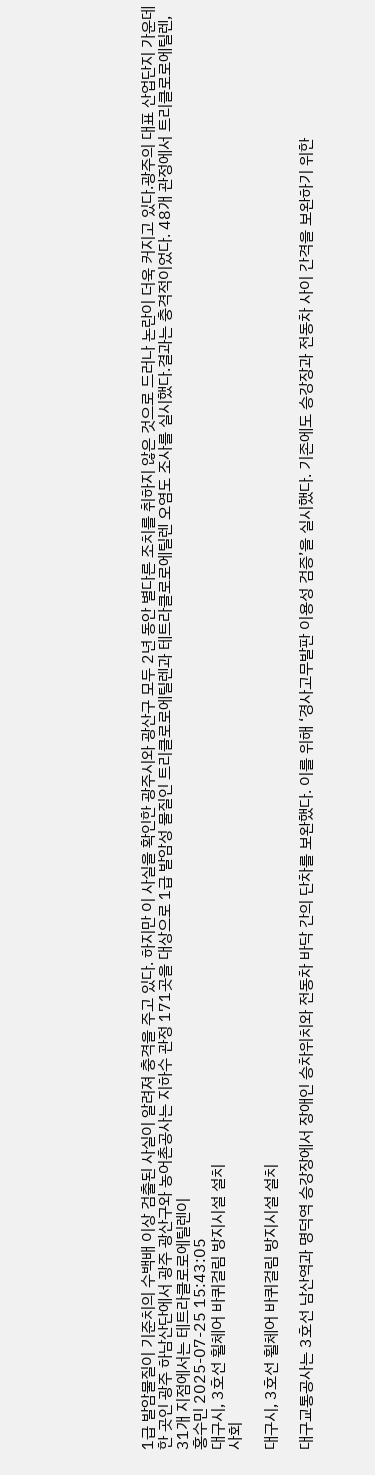1급 발암물질이 기준치의 수백배 이상 검출된 사실이 알려져 충격을 주고 있다. 하지만 이 사실을 확인한 광주시와 광산구 모두 2년 동안 별다른 조치를 취하지 않은 것으로 드러나 논란이 더욱 커지고 있다.광주의 대표 산업단지 가운데 한 곳인 광주 하남산단에서 광주 광산구와 농어촌공사는 지하수 관정 171곳을 대상으로 1급 발암성 물질인 트리클로로에틸렌과 테트라클로로에틸렌 오염도 조사를 실시했다.결과는 충격적이었다. 48개 관정에서 트리클로로에틸렌, 31개 지점에서는 테트라클로로에틸렌이
홍수민 2025-07-25 15:43:05
대구시, 3호선 휠체어 바퀴걸림 방지시설 설치
사회

대구시, 3호선 휠체어 바퀴걸림 방지시설 설치

대구교통공사는 3호선 남산역과 명덕역 승강장에서 장애인 승차위치와 전동차 바닥 간의 단차를 보완했다. 이를 위해 ‘경사고무발판 이용성 검증’을 실시했다. 기존에도 승강장과 전동차 사이 간격을 보완하기 위한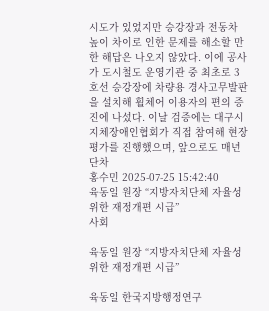시도가 있었지만 승강장과 전동차 높이 차이로 인한 문제를 해소할 만한 해답은 나오지 않았다. 이에 공사가 도시철도 운영기관 중 최초로 3호선 승강장에 차량용 경사고무발판을 설치해 휠체어 이용자의 편의 증진에 나섰다. 이날 검증에는 대구시 지체장애인협회가 직접 참여해 현장 평가를 진행했으며, 앞으로도 매년 단차
홍수민 2025-07-25 15:42:40
육동일 원장 “지방자치단체 자율성 위한 재정개편 시급”
사회

육동일 원장 “지방자치단체 자율성 위한 재정개편 시급”

육동일 한국지방행정연구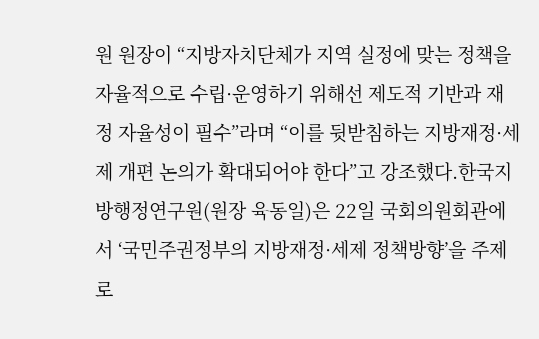원 원장이 “지방자치단체가 지역 실정에 맞는 정책을 자율적으로 수립·운영하기 위해선 제도적 기반과 재정 자율성이 필수”라며 “이를 뒷받침하는 지방재정·세제 개편 논의가 확대되어야 한다”고 강조했다.한국지방행정연구원(원장 육동일)은 22일 국회의원회관에서 ‘국민주권정부의 지방재정·세제 정책방향’을 주제로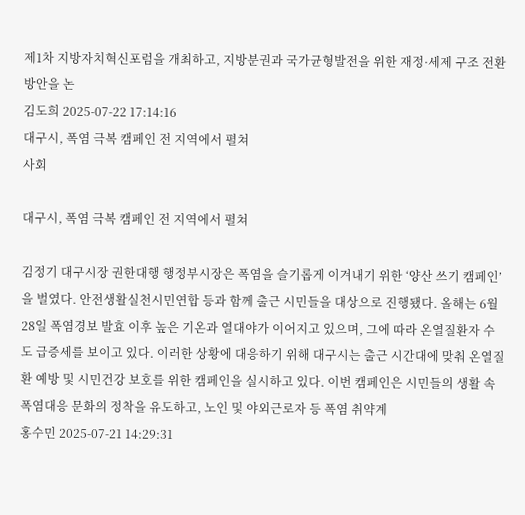제1차 지방자치혁신포럼을 개최하고, 지방분권과 국가균형발전을 위한 재정·세제 구조 전환 방안을 논
김도희 2025-07-22 17:14:16
대구시, 폭염 극복 캠페인 전 지역에서 펼쳐
사회

대구시, 폭염 극복 캠페인 전 지역에서 펼쳐

김정기 대구시장 권한대행 행정부시장은 폭염을 슬기롭게 이겨내기 위한 ‘양산 쓰기 캠페인’을 벌였다. 안전생활실천시민연합 등과 함께 출근 시민들을 대상으로 진행됐다. 올해는 6월 28일 폭염경보 발효 이후 높은 기온과 열대야가 이어지고 있으며, 그에 따라 온열질환자 수도 급증세를 보이고 있다. 이러한 상황에 대응하기 위해 대구시는 출근 시간대에 맞춰 온열질환 예방 및 시민건강 보호를 위한 캠페인을 실시하고 있다. 이번 캠페인은 시민들의 생활 속 폭염대응 문화의 정착을 유도하고, 노인 및 야외근로자 등 폭염 취약계
홍수민 2025-07-21 14:29:31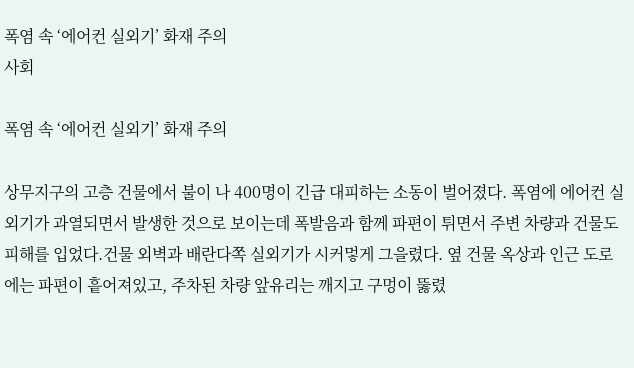폭염 속 ‘에어컨 실외기’ 화재 주의
사회

폭염 속 ‘에어컨 실외기’ 화재 주의

상무지구의 고층 건물에서 불이 나 400명이 긴급 대피하는 소동이 벌어졌다. 폭염에 에어컨 실외기가 과열되면서 발생한 것으로 보이는데 폭발음과 함께 파편이 튀면서 주변 차량과 건물도 피해를 입었다.건물 외벽과 배란다쪽 실외기가 시커멓게 그을렸다. 옆 건물 옥상과 인근 도로에는 파편이 흩어져있고, 주차된 차량 앞유리는 깨지고 구멍이 뚫렸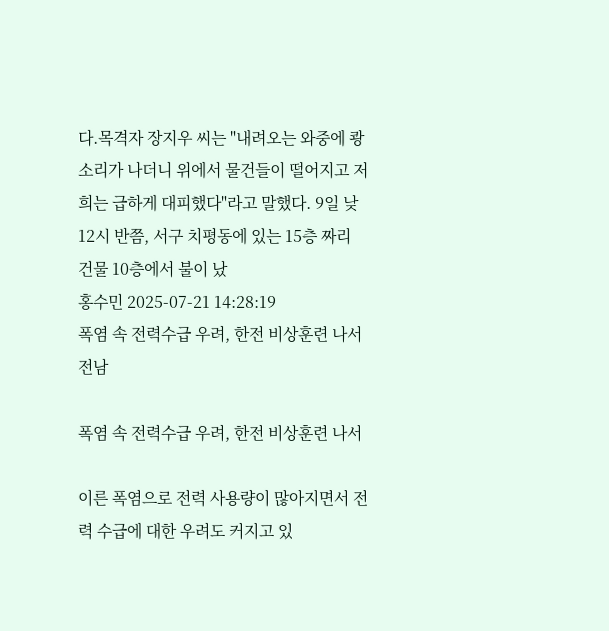다.목격자 장지우 씨는 "내려오는 와중에 쾅 소리가 나더니 위에서 물건들이 떨어지고 저희는 급하게 대피했다"라고 말했다. 9일 낮 12시 반쯤, 서구 치평동에 있는 15층 짜리 건물 10층에서 불이 났
홍수민 2025-07-21 14:28:19
폭염 속 전력수급 우려, 한전 비상훈련 나서
전남

폭염 속 전력수급 우려, 한전 비상훈련 나서

이른 폭염으로 전력 사용량이 많아지면서 전력 수급에 대한 우려도 커지고 있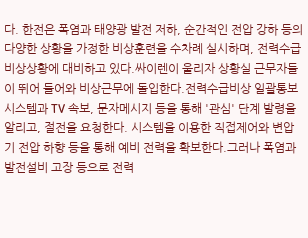다. 한전은 폭염과 태양광 발전 저하, 순간적인 전압 강하 등의 다양한 상황을 가정한 비상훈련을 수차례 실시하며, 전력수급 비상상황에 대비하고 있다.싸이렌이 울리자 상황실 근무자들이 뛰어 들어와 비상근무에 돌입한다.전력수급비상 일괄통보시스템과 TV 속보, 문자메시지 등을 통해 '관심' 단계 발령을 알리고, 절전을 요청한다. 시스템을 이용한 직접제어와 변압기 전압 하향 등을 통해 예비 전력을 확보한다.그러나 폭염과 발전설비 고장 등으로 전력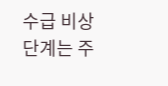수급 비상단계는 주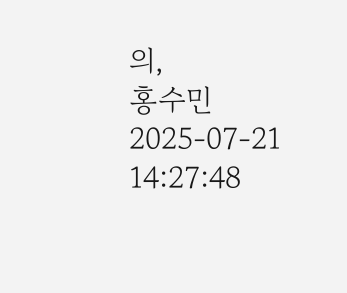의,
홍수민 2025-07-21 14:27:48